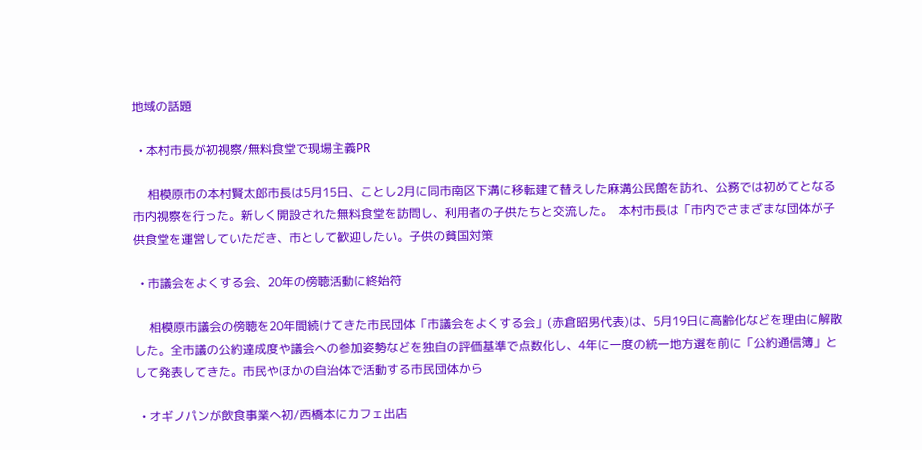地域の話題

  • 本村市長が初視察/無料食堂で現場主義PR

     相模原市の本村賢太郎市長は5月15日、ことし2月に同市南区下溝に移転建て替えした麻溝公民館を訪れ、公務では初めてとなる市内視察を行った。新しく開設された無料食堂を訪問し、利用者の子供たちと交流した。  本村市長は「市内でさまざまな団体が子供食堂を運営していただき、市として歓迎したい。子供の貧国対策

  • 市議会をよくする会、20年の傍聴活動に終始符

     相模原市議会の傍聴を20年間続けてきた市民団体「市議会をよくする会」(赤倉昭男代表)は、5月19日に高齢化などを理由に解散した。全市議の公約達成度や議会への参加姿勢などを独自の評価基準で点数化し、4年に一度の統一地方選を前に「公約通信簿」として発表してきた。市民やほかの自治体で活動する市民団体から

  • オギノパンが飲食事業へ初/西橋本にカフェ出店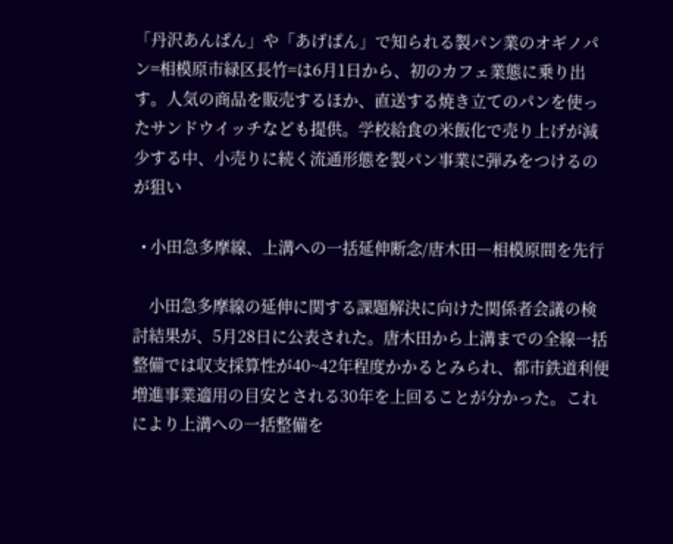「丹沢あんぱん」や「あげぱん」で知られる製パン業のオギノパン=相模原市緑区長竹=は6月1日から、初のカフェ業態に乗り出す。人気の商品を販売するほか、直送する焼き立てのパンを使ったサンドウイッチなども提供。学校給食の米飯化で売り上げが減少する中、小売りに続く流通形態を製パン事業に弾みをつけるのが狙い

  • 小田急多摩線、上溝への一括延伸断念/唐木田―相模原間を先行

    小田急多摩線の延伸に関する課題解決に向けた関係者会議の検討結果が、5月28日に公表された。唐木田から上溝までの全線一括整備では収支採算性が40~42年程度かかるとみられ、都市鉄道利便増進事業適用の目安とされる30年を上回ることが分かった。これにより上溝への一括整備を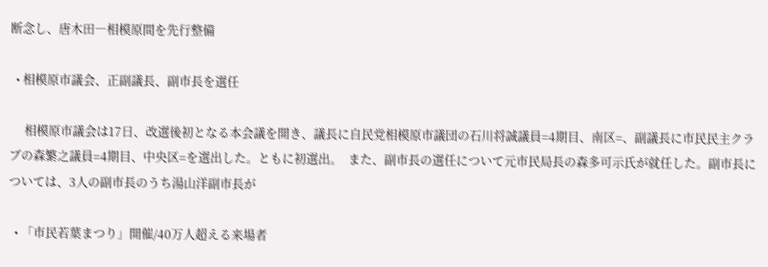断念し、唐木田―相模原間を先行整備

  • 相模原市議会、正副議長、副市長を選任

     相模原市議会は17日、改選後初となる本会議を開き、議長に自民党相模原市議団の石川将誠議員=4期目、南区=、副議長に市民民主クラブの森繁之議員=4期目、中央区=を選出した。ともに初選出。  また、副市長の選任について元市民局長の森多可示氏が就任した。副市長については、3人の副市長のうち湯山洋副市長が

  • 「市民若葉まつり」開催/40万人超える来場者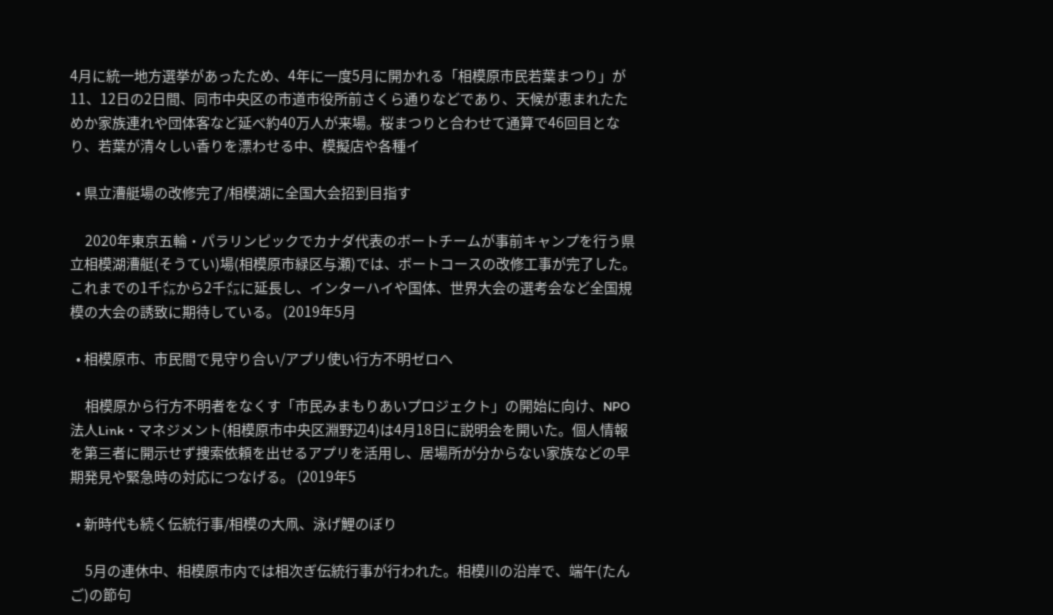4月に統一地方選挙があったため、4年に一度5月に開かれる「相模原市民若葉まつり」が11、12日の2日間、同市中央区の市道市役所前さくら通りなどであり、天候が恵まれたためか家族連れや団体客など延べ約40万人が来場。桜まつりと合わせて通算で46回目となり、若葉が清々しい香りを漂わせる中、模擬店や各種イ

  • 県立漕艇場の改修完了/相模湖に全国大会招到目指す

     2020年東京五輪・パラリンピックでカナダ代表のボートチームが事前キャンプを行う県立相模湖漕艇(そうてい)場(相模原市緑区与瀬)では、ボートコースの改修工事が完了した。これまでの1千㍍から2千㍍に延長し、インターハイや国体、世界大会の選考会など全国規模の大会の誘致に期待している。 (2019年5月

  • 相模原市、市民間で見守り合い/アプリ使い行方不明ゼロへ

     相模原から行方不明者をなくす「市民みまもりあいプロジェクト」の開始に向け、NPO法人Link・マネジメント(相模原市中央区淵野辺4)は4月18日に説明会を開いた。個人情報を第三者に開示せず捜索依頼を出せるアプリを活用し、居場所が分からない家族などの早期発見や緊急時の対応につなげる。 (2019年5

  • 新時代も続く伝統行事/相模の大凧、泳げ鯉のぼり

     5月の連休中、相模原市内では相次ぎ伝統行事が行われた。相模川の沿岸で、端午(たんご)の節句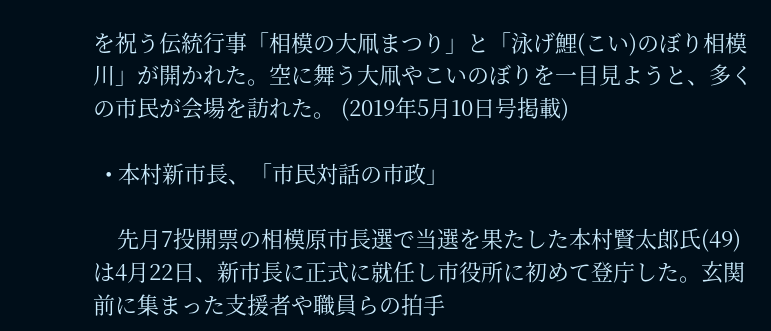を祝う伝統行事「相模の大凧まつり」と「泳げ鯉(こい)のぼり相模川」が開かれた。空に舞う大凧やこいのぼりを一目見ようと、多くの市民が会場を訪れた。 (2019年5月10日号掲載)

  • 本村新市長、「市民対話の市政」

    先月7投開票の相模原市長選で当選を果たした本村賢太郎氏(49)は4月22日、新市長に正式に就任し市役所に初めて登庁した。玄関前に集まった支援者や職員らの拍手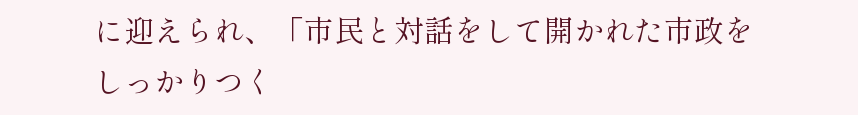に迎えられ、「市民と対話をして開かれた市政をしっかりつく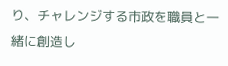り、チャレンジする市政を職員と一緒に創造し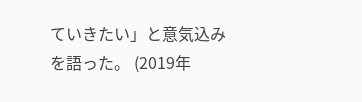ていきたい」と意気込みを語った。 (2019年